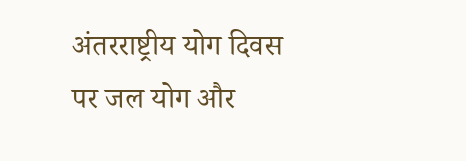अंतरराष्ट्रीय योग दिवस पर जल योग और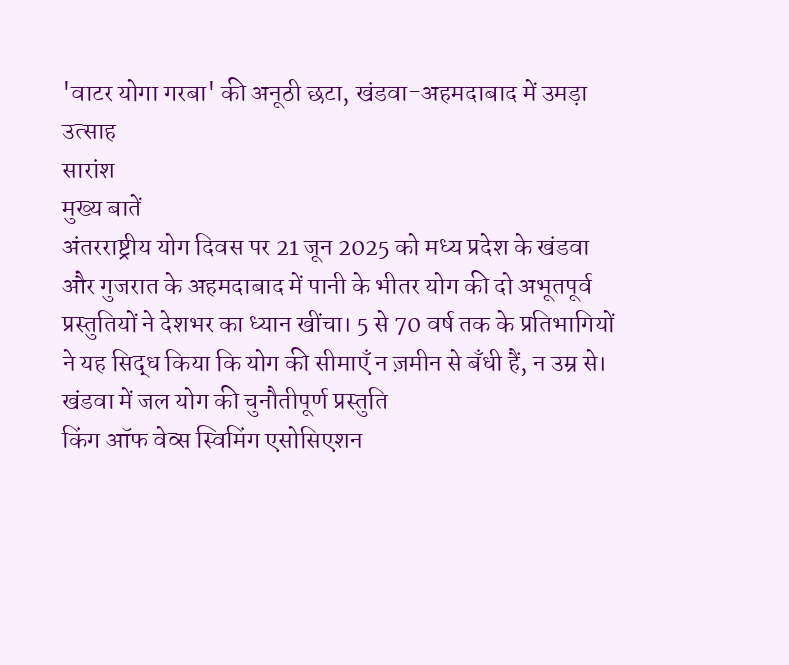'वाटर योगा गरबा' की अनूठी छटा, खंडवा-अहमदाबाद में उमड़ा उत्साह
सारांश
मुख्य बातें
अंतरराष्ट्रीय योग दिवस पर 21 जून 2025 को मध्य प्रदेश के खंडवा और गुजरात के अहमदाबाद में पानी के भीतर योग की दो अभूतपूर्व प्रस्तुतियों ने देशभर का ध्यान खींचा। 5 से 70 वर्ष तक के प्रतिभागियों ने यह सिद्ध किया कि योग की सीमाएँ न ज़मीन से बँधी हैं, न उम्र से।
खंडवा में जल योग की चुनौतीपूर्ण प्रस्तुति
किंग ऑफ वेव्स स्विमिंग एसोसिएशन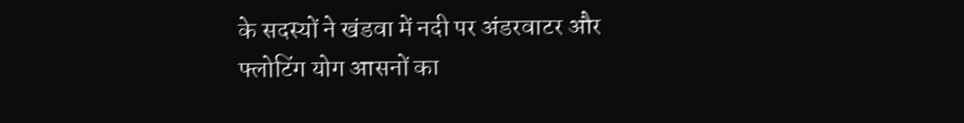के सदस्यों ने खंडवा में नदी पर अंडरवाटर और फ्लोटिंग योग आसनों का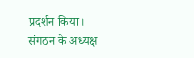प्रदर्शन किया। संगठन के अध्यक्ष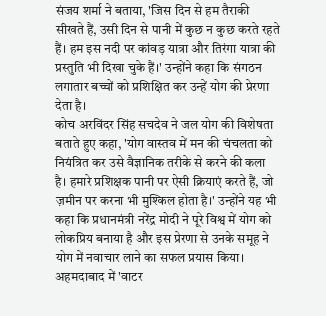संजय शर्मा ने बताया, 'जिस दिन से हम तैराकी सीखते हैं, उसी दिन से पानी में कुछ न कुछ करते रहते हैं। हम इस नदी पर कांवड़ यात्रा और तिरंगा यात्रा की प्रस्तुति भी दिखा चुके हैं।' उन्होंने कहा कि संगठन लगातार बच्चों को प्रशिक्षित कर उन्हें योग की प्रेरणा देता है।
कोच अरविंदर सिंह सचदेव ने जल योग की विशेषता बताते हुए कहा, 'योग वास्तव में मन की चंचलता को नियंत्रित कर उसे वैज्ञानिक तरीके से करने की कला है। हमारे प्रशिक्षक पानी पर ऐसी क्रियाएं करते हैं, जो ज़मीन पर करना भी मुश्किल होता है।' उन्होंने यह भी कहा कि प्रधानमंत्री नरेंद्र मोदी ने पूरे विश्व में योग को लोकप्रिय बनाया है और इस प्रेरणा से उनके समूह ने योग में नवाचार लाने का सफल प्रयास किया।
अहमदाबाद में 'वाटर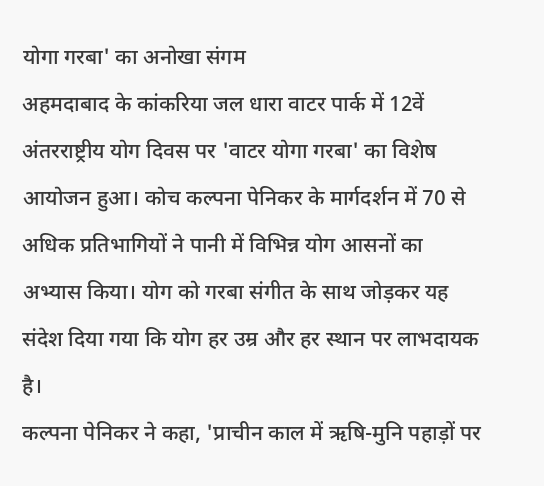योगा गरबा' का अनोखा संगम
अहमदाबाद के कांकरिया जल धारा वाटर पार्क में 12वें अंतरराष्ट्रीय योग दिवस पर 'वाटर योगा गरबा' का विशेष आयोजन हुआ। कोच कल्पना पेनिकर के मार्गदर्शन में 70 से अधिक प्रतिभागियों ने पानी में विभिन्न योग आसनों का अभ्यास किया। योग को गरबा संगीत के साथ जोड़कर यह संदेश दिया गया कि योग हर उम्र और हर स्थान पर लाभदायक है।
कल्पना पेनिकर ने कहा, 'प्राचीन काल में ऋषि-मुनि पहाड़ों पर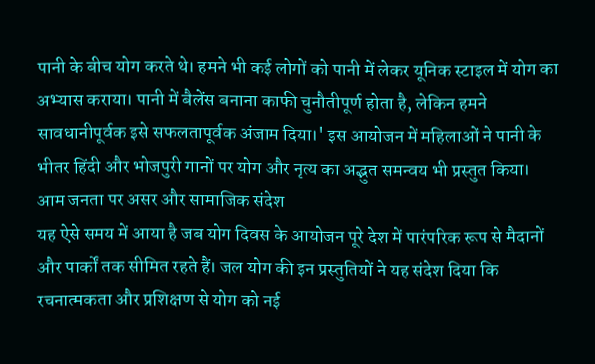पानी के बीच योग करते थे। हमने भी कई लोगों को पानी में लेकर यूनिक स्टाइल में योग का अभ्यास कराया। पानी में बैलेंस बनाना काफी चुनौतीपूर्ण होता है, लेकिन हमने सावधानीपूर्वक इसे सफलतापूर्वक अंजाम दिया।' इस आयोजन में महिलाओं ने पानी के भीतर हिंदी और भोजपुरी गानों पर योग और नृत्य का अद्भुत समन्वय भी प्रस्तुत किया।
आम जनता पर असर और सामाजिक संदेश
यह ऐसे समय में आया है जब योग दिवस के आयोजन पूरे देश में पारंपरिक रूप से मैदानों और पार्कों तक सीमित रहते हैं। जल योग की इन प्रस्तुतियों ने यह संदेश दिया कि रचनात्मकता और प्रशिक्षण से योग को नई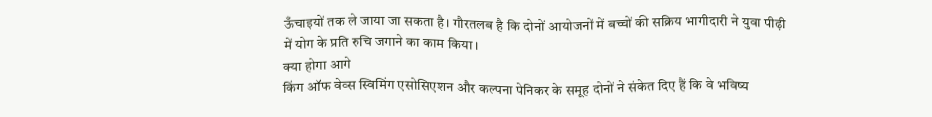ऊँचाइयों तक ले जाया जा सकता है। गौरतलब है कि दोनों आयोजनों में बच्चों की सक्रिय भागीदारी ने युवा पीढ़ी में योग के प्रति रुचि जगाने का काम किया।
क्या होगा आगे
किंग ऑफ वेव्स स्विमिंग एसोसिएशन और कल्पना पेनिकर के समूह दोनों ने संकेत दिए हैं कि वे भविष्य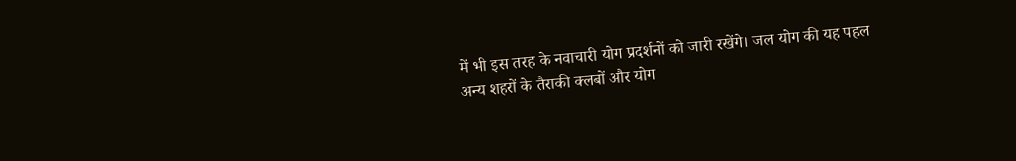में भी इस तरह के नवाचारी योग प्रदर्शनों को जारी रखेंगे। जल योग की यह पहल अन्य शहरों के तैराकी क्लबों और योग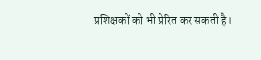प्रशिक्षकों को भी प्रेरित कर सकती है।